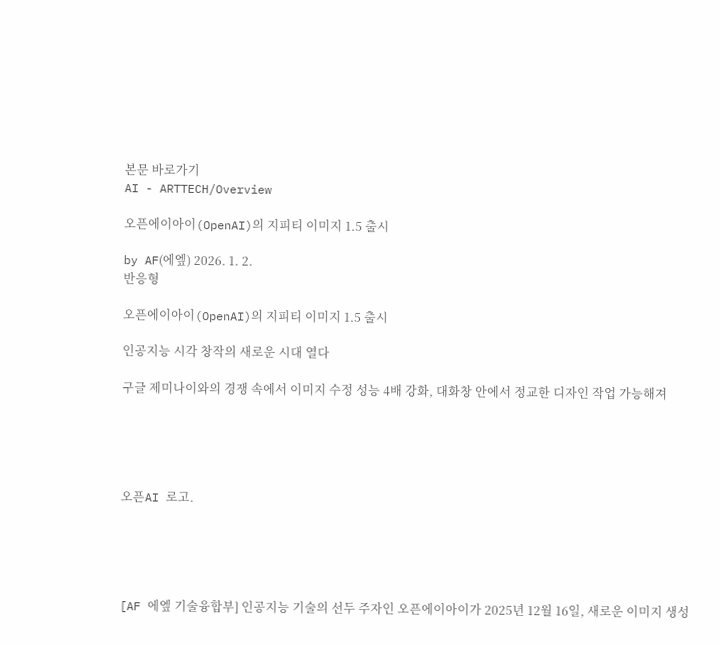본문 바로가기
AI - ARTTECH/Overview

오픈에이아이(OpenAI)의 지피티 이미지 1.5 출시

by AF(에엪) 2026. 1. 2.
반응형

오픈에이아이(OpenAI)의 지피티 이미지 1.5 출시

인공지능 시각 창작의 새로운 시대 열다

구글 제미나이와의 경쟁 속에서 이미지 수정 성능 4배 강화, 대화창 안에서 정교한 디자인 작업 가능해져





오픈AI 로고.





[AF 에엪 기술융합부] 인공지능 기술의 선두 주자인 오픈에이아이가 2025년 12월 16일, 새로운 이미지 생성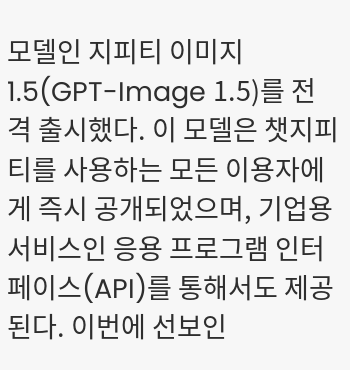모델인 지피티 이미지 1.5(GPT-Image 1.5)를 전격 출시했다. 이 모델은 챗지피티를 사용하는 모든 이용자에게 즉시 공개되었으며, 기업용 서비스인 응용 프로그램 인터페이스(API)를 통해서도 제공된다. 이번에 선보인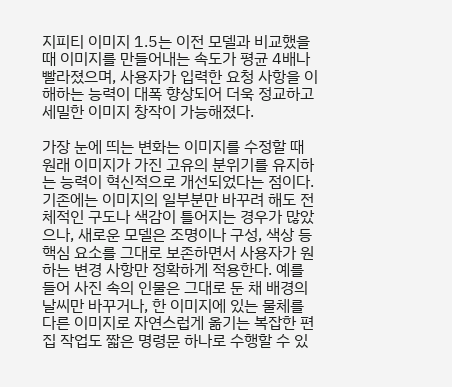지피티 이미지 1.5는 이전 모델과 비교했을 때 이미지를 만들어내는 속도가 평균 4배나 빨라졌으며, 사용자가 입력한 요청 사항을 이해하는 능력이 대폭 향상되어 더욱 정교하고 세밀한 이미지 창작이 가능해졌다.

가장 눈에 띄는 변화는 이미지를 수정할 때 원래 이미지가 가진 고유의 분위기를 유지하는 능력이 혁신적으로 개선되었다는 점이다. 기존에는 이미지의 일부분만 바꾸려 해도 전체적인 구도나 색감이 틀어지는 경우가 많았으나, 새로운 모델은 조명이나 구성, 색상 등 핵심 요소를 그대로 보존하면서 사용자가 원하는 변경 사항만 정확하게 적용한다. 예를 들어 사진 속의 인물은 그대로 둔 채 배경의 날씨만 바꾸거나, 한 이미지에 있는 물체를 다른 이미지로 자연스럽게 옮기는 복잡한 편집 작업도 짧은 명령문 하나로 수행할 수 있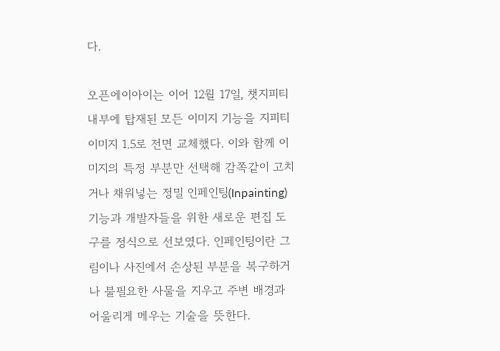다.

오픈에이아이는 이어 12월 17일, 챗지피티 내부에 탑재된 모든 이미지 기능을 지피티 이미지 1.5로 전면 교체했다. 이와 함께 이미지의 특정 부분만 선택해 감쪽같이 고치거나 채워넣는 정밀 인페인팅(Inpainting) 기능과 개발자들을 위한 새로운 편집 도구를 정식으로 선보였다. 인페인팅이란 그림이나 사진에서 손상된 부분을 복구하거나 불필요한 사물을 지우고 주변 배경과 어울리게 메우는 기술을 뜻한다.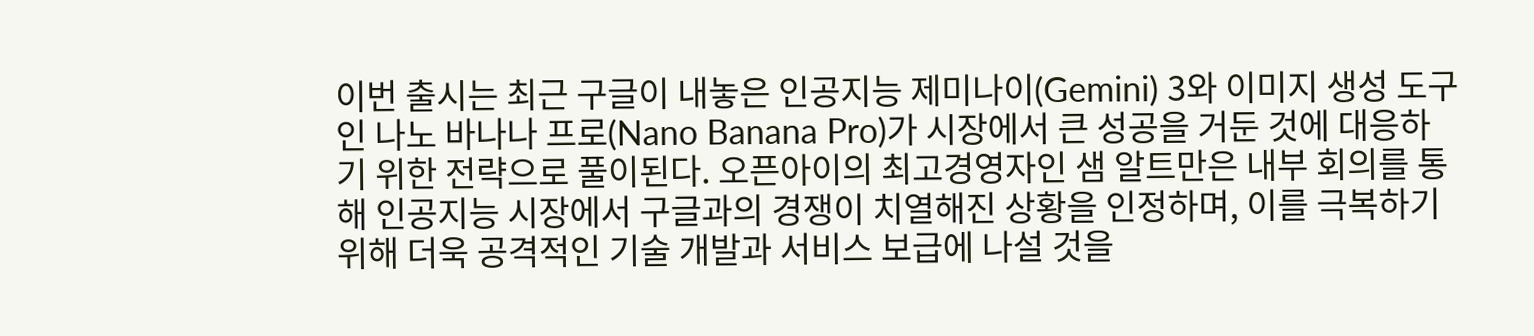이번 출시는 최근 구글이 내놓은 인공지능 제미나이(Gemini) 3와 이미지 생성 도구인 나노 바나나 프로(Nano Banana Pro)가 시장에서 큰 성공을 거둔 것에 대응하기 위한 전략으로 풀이된다. 오픈아이의 최고경영자인 샘 알트만은 내부 회의를 통해 인공지능 시장에서 구글과의 경쟁이 치열해진 상황을 인정하며, 이를 극복하기 위해 더욱 공격적인 기술 개발과 서비스 보급에 나설 것을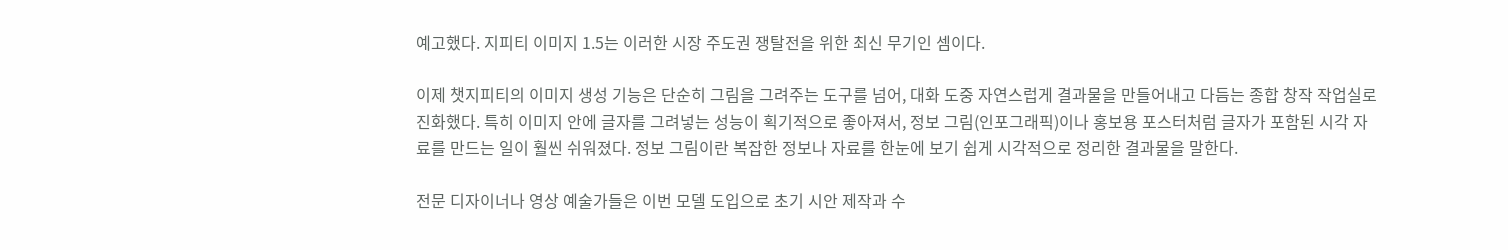예고했다. 지피티 이미지 1.5는 이러한 시장 주도권 쟁탈전을 위한 최신 무기인 셈이다.

이제 챗지피티의 이미지 생성 기능은 단순히 그림을 그려주는 도구를 넘어, 대화 도중 자연스럽게 결과물을 만들어내고 다듬는 종합 창작 작업실로 진화했다. 특히 이미지 안에 글자를 그려넣는 성능이 획기적으로 좋아져서, 정보 그림(인포그래픽)이나 홍보용 포스터처럼 글자가 포함된 시각 자료를 만드는 일이 훨씬 쉬워졌다. 정보 그림이란 복잡한 정보나 자료를 한눈에 보기 쉽게 시각적으로 정리한 결과물을 말한다.

전문 디자이너나 영상 예술가들은 이번 모델 도입으로 초기 시안 제작과 수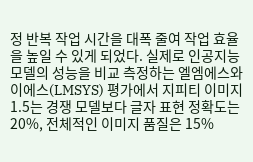정 반복 작업 시간을 대폭 줄여 작업 효율을 높일 수 있게 되었다. 실제로 인공지능 모델의 성능을 비교 측정하는 엘엠에스와이에스(LMSYS) 평가에서 지피티 이미지 1.5는 경쟁 모델보다 글자 표현 정확도는 20%, 전체적인 이미지 품질은 15%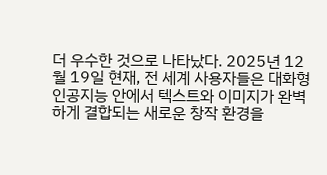더 우수한 것으로 나타났다. 2025년 12월 19일 현재, 전 세계 사용자들은 대화형 인공지능 안에서 텍스트와 이미지가 완벽하게 결합되는 새로운 창작 환경을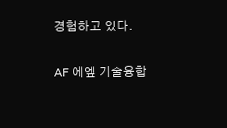경험하고 있다.

AF 에엪 기술융합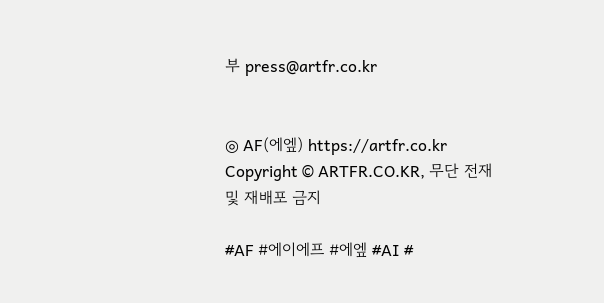부 press@artfr.co.kr


◎ AF(에엪) https://artfr.co.kr
Copyright © ARTFR.CO.KR, 무단 전재 및 재배포 금지

#AF #에이에프 #에엪 #AI #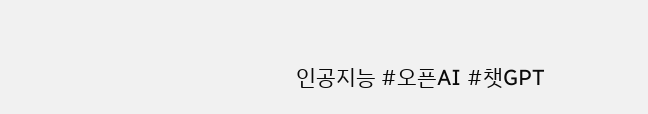인공지능 #오픈AI #챗GPT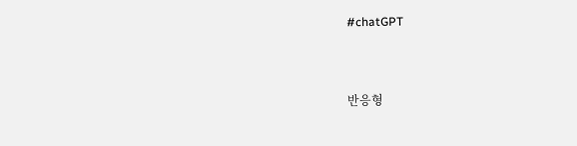#chatGPT



반응형